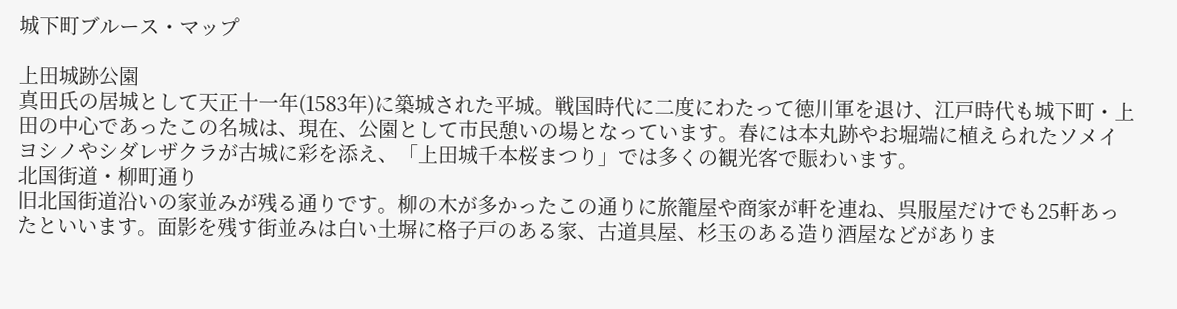城下町ブルース・マップ

上田城跡公園
真田氏の居城として天正十一年(1583年)に築城された平城。戦国時代に二度にわたって徳川軍を退け、江戸時代も城下町・上田の中心であったこの名城は、現在、公園として市民憩いの場となっています。春には本丸跡やお堀端に植えられたソメイヨシノやシダレザクラが古城に彩を添え、「上田城千本桜まつり」では多くの観光客で賑わいます。
北国街道・柳町通り
旧北国街道沿いの家並みが残る通りです。柳の木が多かったこの通りに旅籠屋や商家が軒を連ね、呉服屋だけでも25軒あったといいます。面影を残す街並みは白い土塀に格子戸のある家、古道具屋、杉玉のある造り酒屋などがありま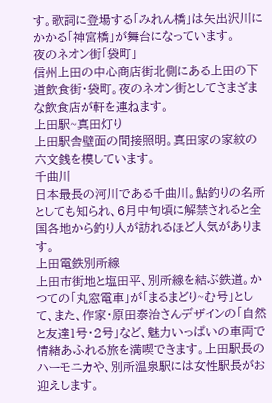す。歌詞に登場する「みれん橋」は矢出沢川にかかる「神宮橋」が舞台になっています。
夜のネオン街「袋町」
信州上田の中心商店街北側にある上田の下道飲食街・袋町。夜のネオン街としてさまざまな飲食店が軒を連ねます。
上田駅~真田灯り
上田駅舎壁面の間接照明。真田家の家紋の六文銭を模しています。
千曲川
日本最長の河川である千曲川。鮎釣りの名所としても知られ、6月中旬頃に解禁されると全国各地から釣り人が訪れるほど人気があります。
上田電鉄別所線
上田市街地と塩田平、別所線を結ぶ鉄道。かつての「丸窓電車」が「まるまどり~む号」として、また、作家・原田泰治さんデザインの「自然と友達1号・2号」など、魅力いっぱいの車両で情緒あふれる旅を満喫できます。上田駅長のハーモニカや、別所温泉駅には女性駅長がお迎えします。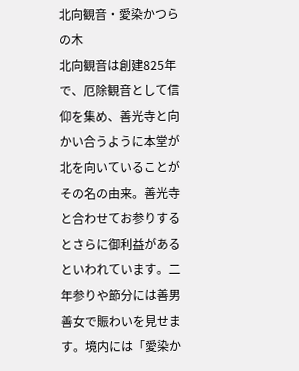北向観音・愛染かつらの木
北向観音は創建825年で、厄除観音として信仰を集め、善光寺と向かい合うように本堂が北を向いていることがその名の由来。善光寺と合わせてお参りするとさらに御利益があるといわれています。二年参りや節分には善男善女で賑わいを見せます。境内には「愛染か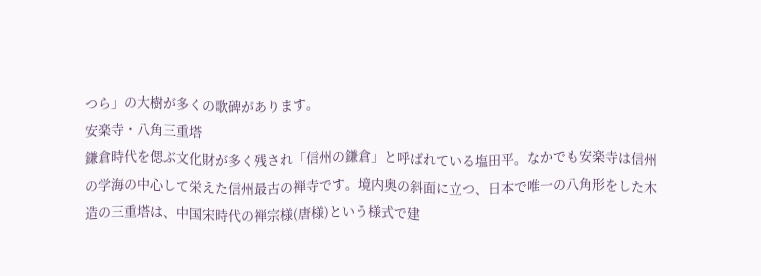つら」の大樹が多くの歌碑があります。
安楽寺・八角三重塔
鎌倉時代を偲ぶ文化財が多く残され「信州の鎌倉」と呼ばれている塩田平。なかでも安楽寺は信州の学海の中心して栄えた信州最古の禅寺です。境内奥の斜面に立つ、日本で唯一の八角形をした木造の三重塔は、中国宋時代の禅宗様(唐様)という様式で建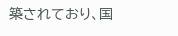築されており、国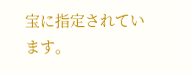宝に指定されています。